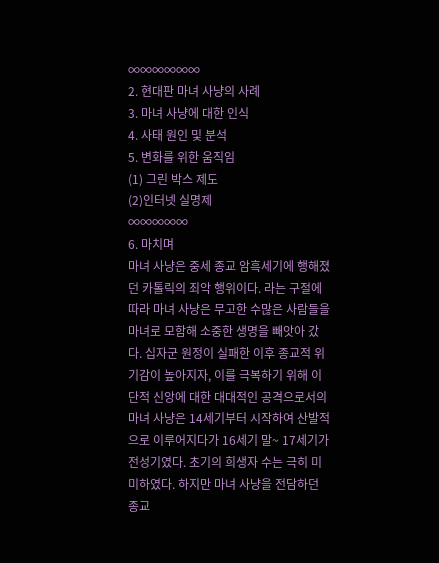∞∞∞∞∞∞
2. 현대판 마녀 사냥의 사례
3. 마녀 사냥에 대한 인식
4. 사태 원인 및 분석
5. 변화를 위한 움직임
(1) 그린 박스 제도
(2)인터넷 실명제
∞∞∞∞∞
6. 마치며
마녀 사냥은 중세 종교 암흑세기에 행해졌던 카톨릭의 죄악 행위이다. 라는 구절에 따라 마녀 사냥은 무고한 수많은 사람들을 마녀로 모함해 소중한 생명을 빼앗아 갔다. 십자군 원정이 실패한 이후 종교적 위기감이 높아지자, 이를 극복하기 위해 이단적 신앙에 대한 대대적인 공격으로서의 마녀 사냥은 14세기부터 시작하여 산발적으로 이루어지다가 16세기 말~ 17세기가 전성기였다. 초기의 희생자 수는 극히 미미하였다. 하지만 마녀 사냥을 전담하던 종교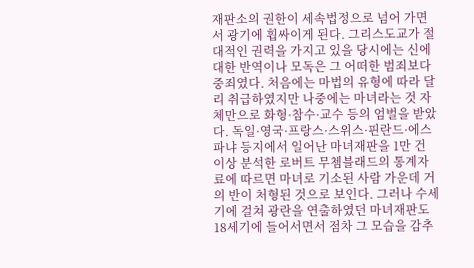재판소의 권한이 세속법정으로 넘어 가면서 광기에 휩싸이게 된다. 그리스도교가 절대적인 권력을 가지고 있을 당시에는 신에 대한 반역이나 모독은 그 어떠한 범죄보다 중죄였다. 처음에는 마법의 유형에 따라 달리 취급하였지만 나중에는 마녀라는 것 자체만으로 화형·참수·교수 등의 엄벌을 받았다. 독일·영국·프랑스·스위스·핀란드·에스파냐 등지에서 일어난 마녀재판을 1만 건 이상 분석한 로버트 무쳄블래드의 통계자료에 따르면 마녀로 기소된 사람 가운데 거의 반이 처형된 것으로 보인다. 그러나 수세기에 걸쳐 광란을 연출하였던 마녀재판도 18세기에 들어서면서 점차 그 모습을 감추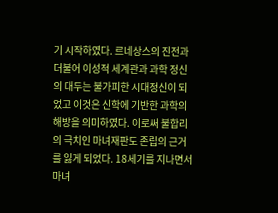기 시작하였다. 르네상스의 진전과 더불어 이성적 세계관과 과학 정신의 대두는 불가피한 시대정신이 되었고 이것은 신학에 기반한 과학의 해방을 의미하였다. 이로써 불합리의 극치인 마녀재판도 존립의 근거를 잃게 되었다. 18세기를 지나면서 마녀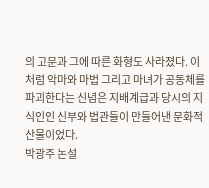의 고문과 그에 따른 화형도 사라졌다. 이처럼 악마와 마법 그리고 마녀가 공동체를 파괴한다는 신념은 지배계급과 당시의 지식인인 신부와 법관들이 만들어낸 문화적 산물이었다.
박광주 논설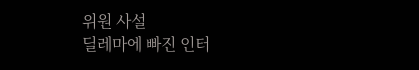위원 사설
딜레마에 빠진 인터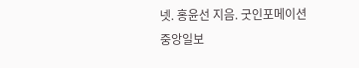넷. 홍윤선 지음. 굿인포메이션
중앙일보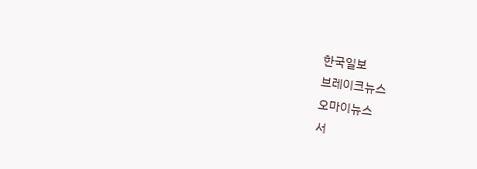한국일보
브레이크뉴스
오마이뉴스
서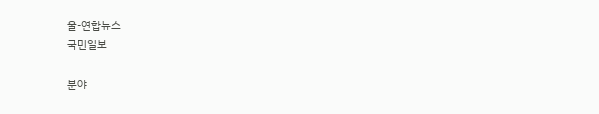울-연합뉴스
국민일보

분야